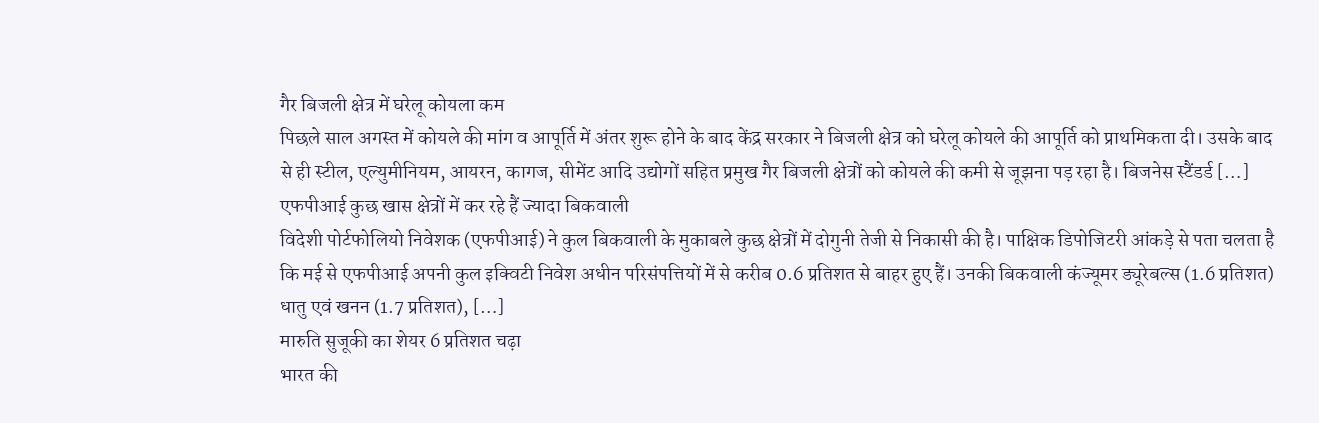गैर बिजली क्षेत्र में घरेलू कोयला कम
पिछले साल अगस्त में कोयले की मांग व आपूर्ति में अंतर शुरू होने के बाद केंद्र सरकार ने बिजली क्षेत्र को घरेलू कोयले की आपूर्ति को प्राथमिकता दी। उसके बाद से ही स्टील, एल्युमीनियम, आयरन, कागज, सीमेंट आदि उद्योगों सहित प्रमुख गैर बिजली क्षेत्रों को कोयले की कमी से जूझना पड़ रहा है। बिजनेस स्टैंडर्ड […]
एफपीआई कुछ खास क्षेत्रों में कर रहे हैं ज्यादा बिकवाली
विदेशी पोर्टफोलियो निवेशक (एफपीआई) ने कुल बिकवाली के मुकाबले कुछ क्षेत्रों में दोगुनी तेजी से निकासी की है। पाक्षिक डिपोजिटरी आंकड़े से पता चलता है कि मई से एफपीआई अपनी कुल इक्विटी निवेश अधीन परिसंपत्तियों में से करीब 0.6 प्रतिशत से बाहर हुए हैं। उनकी बिकवाली कंज्यूमर ड्यूरेबल्स (1.6 प्रतिशत) धातु एवं खनन (1.7 प्रतिशत), […]
मारुति सुजूकी का शेयर 6 प्रतिशत चढ़ा
भारत की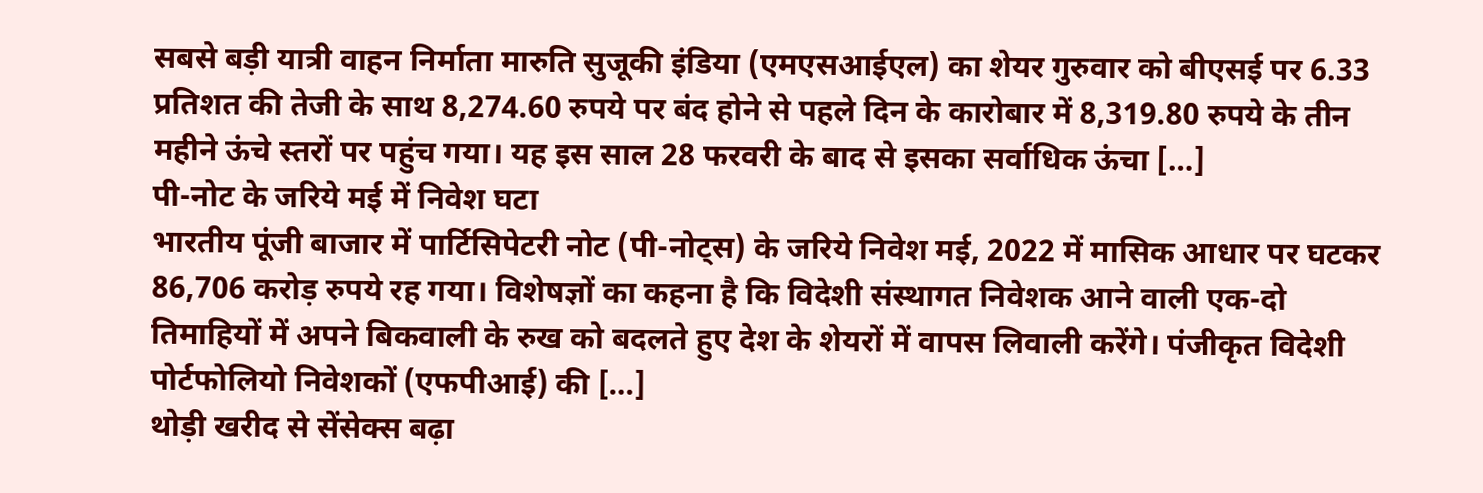सबसे बड़ी यात्री वाहन निर्माता मारुति सुजूकी इंडिया (एमएसआईएल) का शेयर गुरुवार को बीएसई पर 6.33 प्रतिशत की तेजी के साथ 8,274.60 रुपये पर बंद होने से पहले दिन के कारोबार में 8,319.80 रुपये के तीन महीने ऊंचे स्तरों पर पहुंच गया। यह इस साल 28 फरवरी के बाद से इसका सर्वाधिक ऊंचा […]
पी-नोट के जरिये मई में निवेश घटा
भारतीय पूंजी बाजार में पार्टिसिपेटरी नोट (पी-नोट्स) के जरिये निवेश मई, 2022 में मासिक आधार पर घटकर 86,706 करोड़ रुपये रह गया। विशेषज्ञों का कहना है कि विदेशी संस्थागत निवेशक आने वाली एक-दो तिमाहियों में अपने बिकवाली के रुख को बदलते हुए देश के शेयरों में वापस लिवाली करेंगे। पंजीकृत विदेशी पोर्टफोलियो निवेशकों (एफपीआई) की […]
थोड़ी खरीद से सेंसेक्स बढ़ा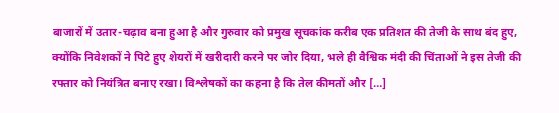बाजारों में उतार-चढ़ाव बना हुआ है और गुरुवार को प्रमुख सूचकांक करीब एक प्रतिशत की तेजी के साथ बंद हुए, क्योंकि निवेशकों ने पिटे हुए शेयरों में खरीदारी करने पर जोर दिया, भले ही वैश्विक मंदी की चिंताओं ने इस तेजी की रफ्तार को नियंत्रित बनाए रखा। विश्लेषकों का कहना है कि तेल कीमतों और […]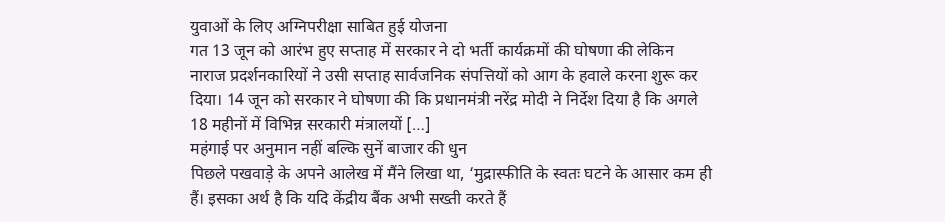युवाओं के लिए अग्निपरीक्षा साबित हुई योजना
गत 13 जून को आरंभ हुए सप्ताह में सरकार ने दो भर्ती कार्यक्रमों की घोषणा की लेकिन नाराज प्रदर्शनकारियों ने उसी सप्ताह सार्वजनिक संपत्तियों को आग के हवाले करना शुरू कर दिया। 14 जून को सरकार ने घोषणा की कि प्रधानमंत्री नरेंद्र मोदी ने निर्देश दिया है कि अगले 18 महीनों में विभिन्न सरकारी मंत्रालयों […]
महंगाई पर अनुमान नहीं बल्कि सुनें बाजार की धुन
पिछले पखवाड़े के अपने आलेख में मैंने लिखा था, ‘मुद्रास्फीति के स्वतः घटने के आसार कम ही हैं। इसका अर्थ है कि यदि केंद्रीय बैंक अभी सख्ती करते हैं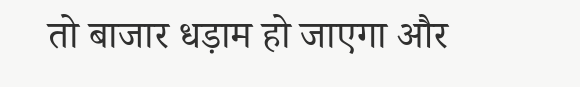तो बाजार धड़ाम हो जाएगा और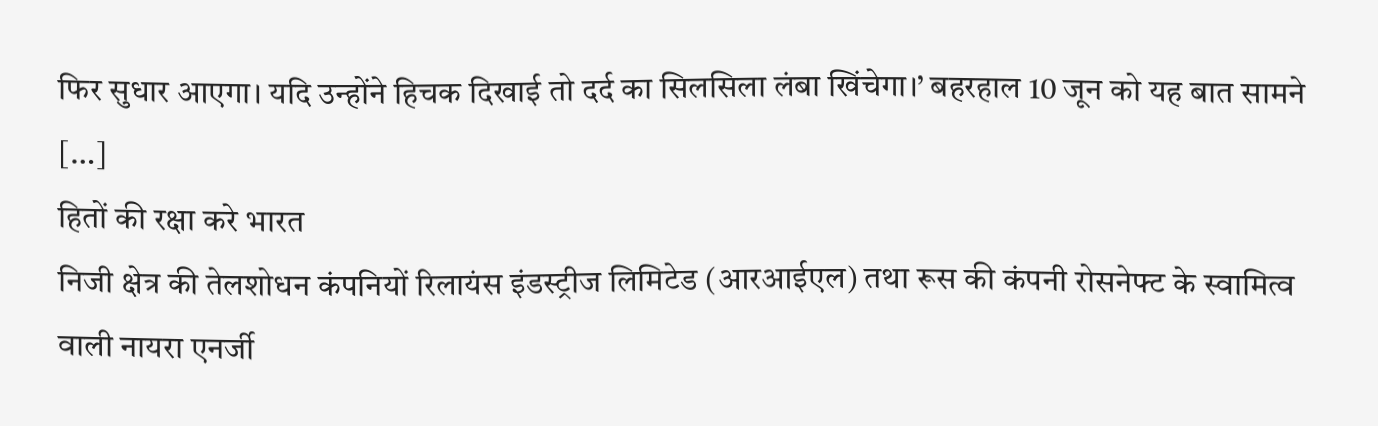फिर सुधार आएगा। यदि उन्होंने हिचक दिखाई तो दर्द का सिलसिला लंबा खिंचेगा।’ बहरहाल 10 जून को यह बात सामने […]
हितों की रक्षा करे भारत
निजी क्षेत्र की तेलशोधन कंपनियों रिलायंस इंडस्ट्रीज लिमिटेड (आरआईएल) तथा रूस की कंपनी रोसनेफ्ट के स्वामित्व वाली नायरा एनर्जी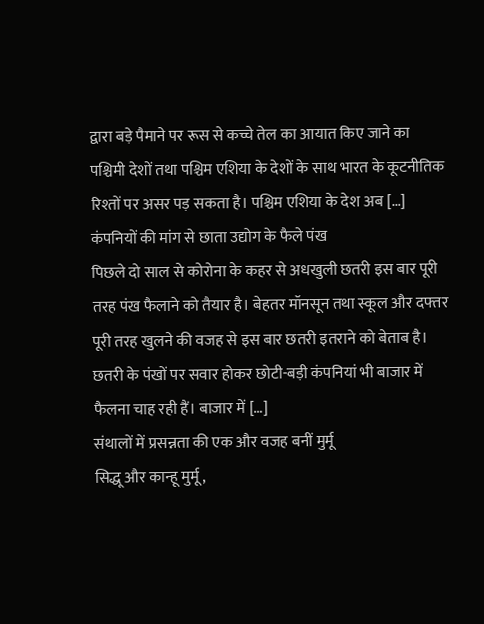द्वारा बड़े पैमाने पर रूस से कच्चे तेल का आयात किए जाने का पश्चिमी देशों तथा पश्चिम एशिया के देशों के साथ भारत के कूटनीतिक रिश्तों पर असर पड़ सकता है। पश्चिम एशिया के देश अब […]
कंपनियों की मांग से छाता उद्योग के फैले पंख
पिछले दो साल से कोरोना के कहर से अधखुली छतरी इस बार पूरी तरह पंख फैलाने को तैयार है। बेहतर मॉनसून तथा स्कूल और दफ्तर पूरी तरह खुलने की वजह से इस बार छतरी इतराने को बेताब है। छतरी के पंखों पर सवार होकर छोटी-बड़ी कंपनियां भी बाजार में फैलना चाह रही हैं। बाजार में […]
संथालों में प्रसन्नता की एक और वजह बनीं मुर्मू
सिद्धू और कान्हू मुर्मू,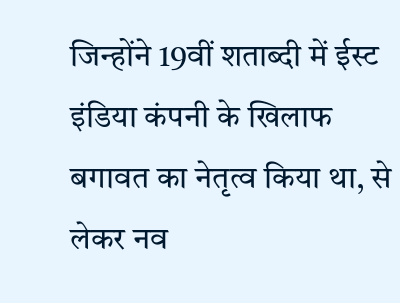जिन्होंने 19वीं शताब्दी में ईस्ट इंडिया कंपनी के खिलाफ बगावत का नेतृत्व किया था, से लेकर नव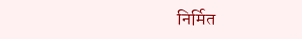निर्मित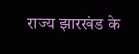राज्य झारखंड के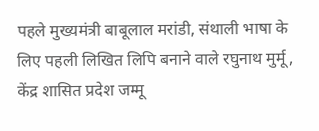पहले मुख्यमंत्री बाबूलाल मरांडी, संथाली भाषा के लिए पहली लिखित लिपि बनाने वाले रघुनाथ मुर्मू, केंद्र शासित प्रदेश जम्मू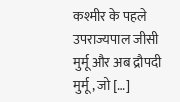कश्मीर के पहले उपराज्यपाल जीसी मुर्मू और अब द्रौपदी मुर्मू, जो […]